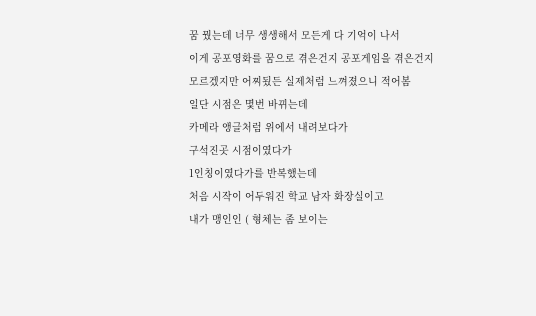꿈 꿨는데 너무 생생해서 모든게 다 기억이 나서
이게 공포영화를 꿈으로 겪은건지 공포게임을 겪은건지
모르겠지만 어찌됬든 실제처럼 느껴졌으니 적어봄
일단 시점은 몇번 바뀌는데
카메라 앵글처럼 위에서 내려보다가
구석진곳 시점이였다가
1인칭이였다가를 반복했는데
처음 시작이 어두워진 학교 남자 화장실이고
내가 맹인인 ( 형체는 좀 보이는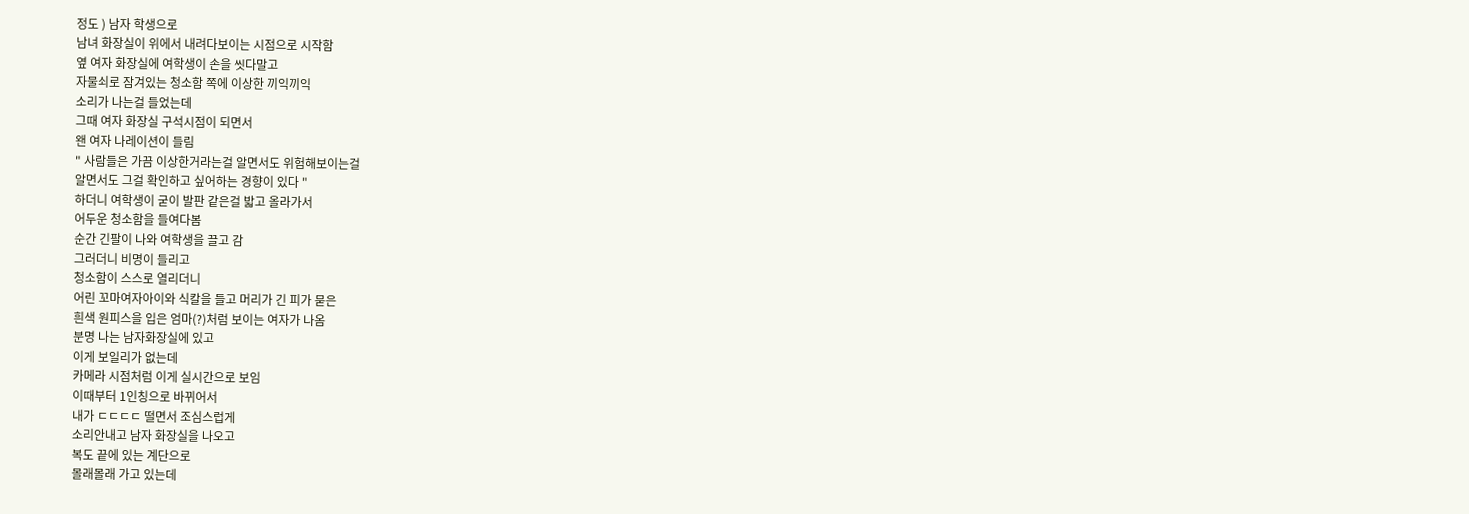정도 ) 남자 학생으로
남녀 화장실이 위에서 내려다보이는 시점으로 시작함
옆 여자 화장실에 여학생이 손을 씻다말고
자물쇠로 잠겨있는 청소함 쪽에 이상한 끼익끼익
소리가 나는걸 들었는데
그때 여자 화장실 구석시점이 되면서
왠 여자 나레이션이 들림
" 사람들은 가끔 이상한거라는걸 알면서도 위험해보이는걸
알면서도 그걸 확인하고 싶어하는 경향이 있다 "
하더니 여학생이 굳이 발판 같은걸 밟고 올라가서
어두운 청소함을 들여다봄
순간 긴팔이 나와 여학생을 끌고 감
그러더니 비명이 들리고
청소함이 스스로 열리더니
어린 꼬마여자아이와 식칼을 들고 머리가 긴 피가 묻은
흰색 원피스을 입은 엄마(?)처럼 보이는 여자가 나옴
분명 나는 남자화장실에 있고
이게 보일리가 없는데
카메라 시점처럼 이게 실시간으로 보임
이때부터 1인칭으로 바뀌어서
내가 ㄷㄷㄷㄷ 떨면서 조심스럽게
소리안내고 남자 화장실을 나오고
복도 끝에 있는 계단으로
몰래몰래 가고 있는데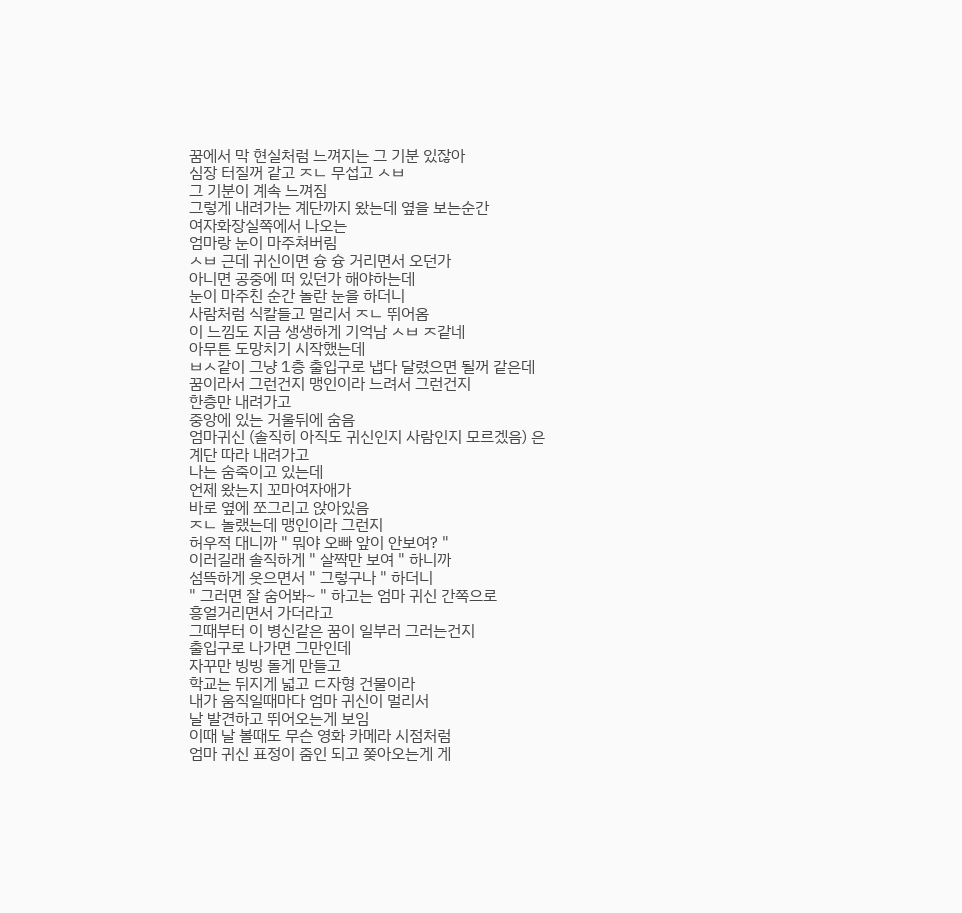꿈에서 막 현실처럼 느껴지는 그 기분 있잖아
심장 터질꺼 같고 ㅈㄴ 무섭고 ㅅㅂ
그 기분이 계속 느껴짐
그렇게 내려가는 계단까지 왔는데 옆을 보는순간
여자화장실쪽에서 나오는
엄마랑 눈이 마주쳐버림
ㅅㅂ 근데 귀신이면 슝 슝 거리면서 오던가
아니면 공중에 떠 있던가 해야하는데
눈이 마주친 순간 놀란 눈을 하더니
사람처럼 식칼들고 멀리서 ㅈㄴ 뛰어옴
이 느낌도 지금 생생하게 기억남 ㅅㅂ ㅈ같네
아무튼 도망치기 시작했는데
ㅂㅅ같이 그냥 1층 출입구로 냅다 달렸으면 될꺼 같은데
꿈이라서 그런건지 맹인이라 느려서 그런건지
한층만 내려가고
중앙에 있는 거울뒤에 숨음
엄마귀신 (솔직히 아직도 귀신인지 사람인지 모르겠음) 은
계단 따라 내려가고
나는 숨죽이고 있는데
언제 왔는지 꼬마여자애가
바로 옆에 쪼그리고 앉아있음
ㅈㄴ 놀랬는데 맹인이라 그런지
허우적 대니까 " 뭐야 오빠 앞이 안보여? "
이러길래 솔직하게 " 살짝만 보여 " 하니까
섬뜩하게 웃으면서 " 그렇구나 " 하더니
" 그러면 잘 숨어봐~ " 하고는 엄마 귀신 간쪽으로
흥얼거리면서 가더라고
그때부터 이 병신같은 꿈이 일부러 그러는건지
출입구로 나가면 그만인데
자꾸만 빙빙 돌게 만들고
학교는 뒤지게 넓고 ㄷ자형 건물이라
내가 움직일때마다 엄마 귀신이 멀리서
날 발견하고 뛰어오는게 보임
이때 날 볼때도 무슨 영화 카메라 시점처럼
엄마 귀신 표정이 줌인 되고 쫒아오는게 게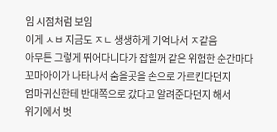임 시점처럼 보임
이게 ㅅㅂ 지금도 ㅈㄴ 생생하게 기억나서 ㅈ같음
아무튼 그렇게 뛰어다니다가 잡힐꺼 같은 위험한 순간마다
꼬마아이가 나타나서 숨을곳을 손으로 가르킨다던지
엄마귀신한테 반대쪽으로 갔다고 알려준다던지 해서
위기에서 벗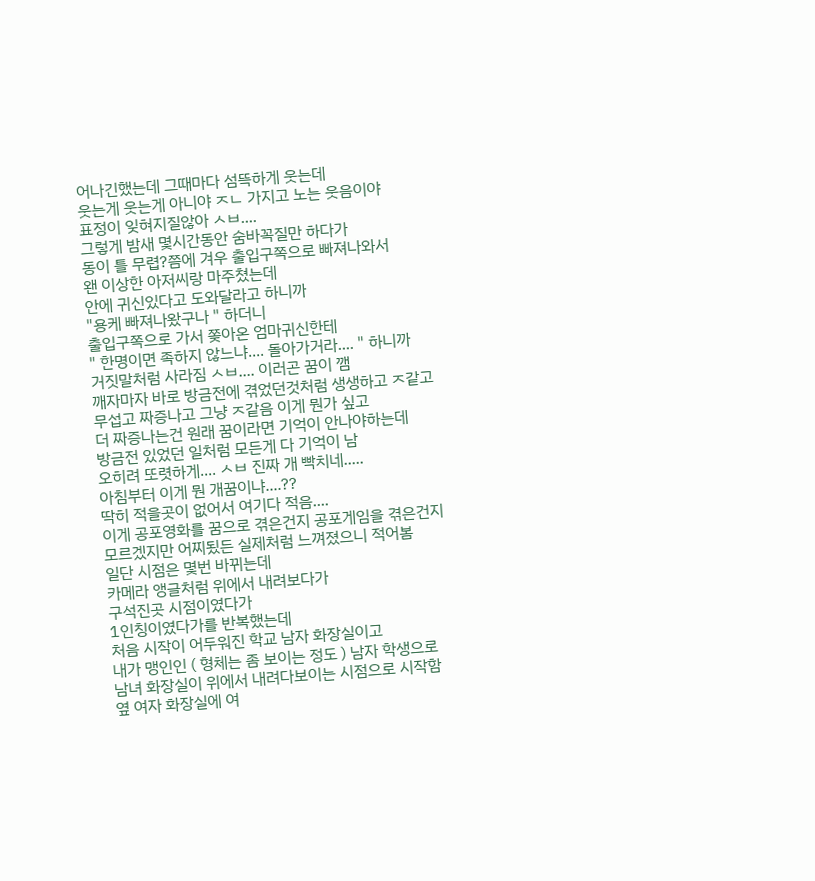어나긴했는데 그때마다 섬뜩하게 웃는데
웃는게 웃는게 아니야 ㅈㄴ 가지고 노는 웃음이야
표정이 잊혀지질않아 ㅅㅂ....
그렇게 밤새 몇시간동안 숨바꼭질만 하다가
동이 틀 무렵?쯤에 겨우 출입구쪽으로 빠져나와서
왠 이상한 아저씨랑 마주쳤는데
안에 귀신있다고 도와달라고 하니까
"용케 빠져나왔구나 " 하더니
출입구쪽으로 가서 쫒아온 엄마귀신한테
" 한명이면 족하지 않느냐.... 돌아가거라.... " 하니까
거짓말처럼 사라짐 ㅅㅂ.... 이러곤 꿈이 깸
깨자마자 바로 방금전에 겪었던것처럼 생생하고 ㅈ같고
무섭고 짜증나고 그냥 ㅈ같음 이게 뭔가 싶고
더 짜증나는건 원래 꿈이라면 기억이 안나야하는데
방금전 있었던 일처럼 모든게 다 기억이 남
오히려 또렷하게.... ㅅㅂ 진짜 개 빡치네.....
아침부터 이게 뭔 개꿈이냐....??
딱히 적을곳이 없어서 여기다 적음....
이게 공포영화를 꿈으로 겪은건지 공포게임을 겪은건지
모르겠지만 어찌됬든 실제처럼 느껴졌으니 적어봄
일단 시점은 몇번 바뀌는데
카메라 앵글처럼 위에서 내려보다가
구석진곳 시점이였다가
1인칭이였다가를 반복했는데
처음 시작이 어두워진 학교 남자 화장실이고
내가 맹인인 ( 형체는 좀 보이는 정도 ) 남자 학생으로
남녀 화장실이 위에서 내려다보이는 시점으로 시작함
옆 여자 화장실에 여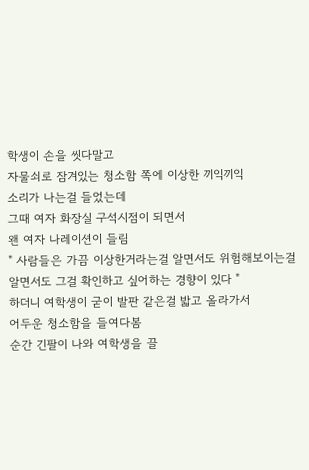학생이 손을 씻다말고
자물쇠로 잠겨있는 청소함 쪽에 이상한 끼익끼익
소리가 나는걸 들었는데
그때 여자 화장실 구석시점이 되면서
왠 여자 나레이션이 들림
" 사람들은 가끔 이상한거라는걸 알면서도 위험해보이는걸
알면서도 그걸 확인하고 싶어하는 경향이 있다 "
하더니 여학생이 굳이 발판 같은걸 밟고 올라가서
어두운 청소함을 들여다봄
순간 긴팔이 나와 여학생을 끌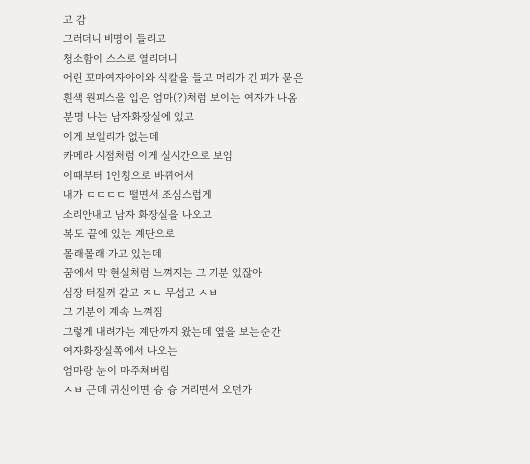고 감
그러더니 비명이 들리고
청소함이 스스로 열리더니
어린 꼬마여자아이와 식칼을 들고 머리가 긴 피가 묻은
흰색 원피스을 입은 엄마(?)처럼 보이는 여자가 나옴
분명 나는 남자화장실에 있고
이게 보일리가 없는데
카메라 시점처럼 이게 실시간으로 보임
이때부터 1인칭으로 바뀌어서
내가 ㄷㄷㄷㄷ 떨면서 조심스럽게
소리안내고 남자 화장실을 나오고
복도 끝에 있는 계단으로
몰래몰래 가고 있는데
꿈에서 막 현실처럼 느껴지는 그 기분 있잖아
심장 터질꺼 같고 ㅈㄴ 무섭고 ㅅㅂ
그 기분이 계속 느껴짐
그렇게 내려가는 계단까지 왔는데 옆을 보는순간
여자화장실쪽에서 나오는
엄마랑 눈이 마주쳐버림
ㅅㅂ 근데 귀신이면 슝 슝 거리면서 오던가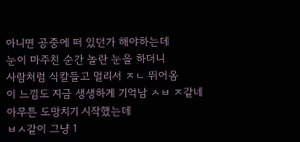아니면 공중에 떠 있던가 해야하는데
눈이 마주친 순간 놀란 눈을 하더니
사람처럼 식칼들고 멀리서 ㅈㄴ 뛰어옴
이 느낌도 지금 생생하게 기억남 ㅅㅂ ㅈ같네
아무튼 도망치기 시작했는데
ㅂㅅ같이 그냥 1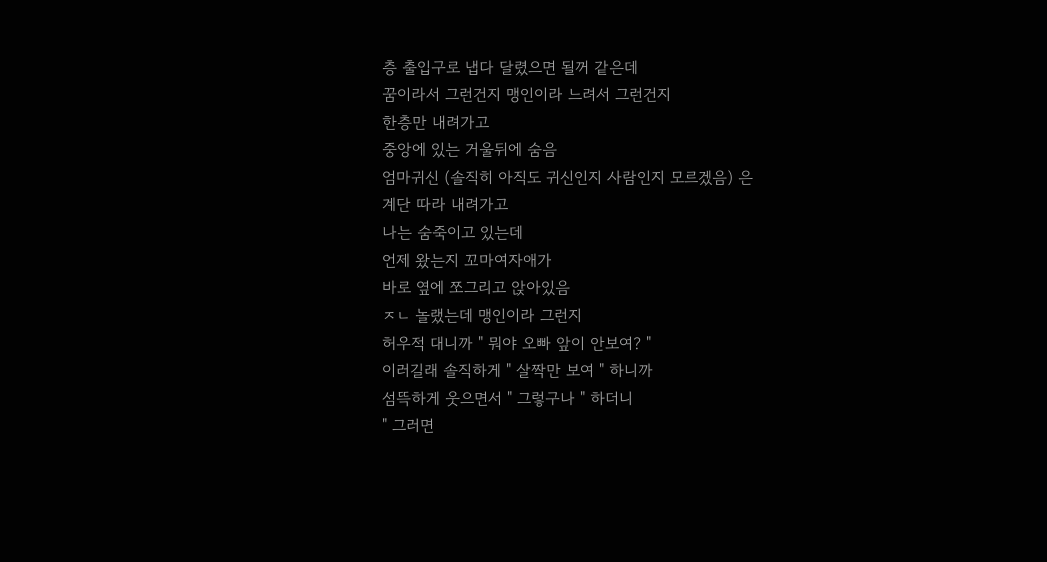층 출입구로 냅다 달렸으면 될꺼 같은데
꿈이라서 그런건지 맹인이라 느려서 그런건지
한층만 내려가고
중앙에 있는 거울뒤에 숨음
엄마귀신 (솔직히 아직도 귀신인지 사람인지 모르겠음) 은
계단 따라 내려가고
나는 숨죽이고 있는데
언제 왔는지 꼬마여자애가
바로 옆에 쪼그리고 앉아있음
ㅈㄴ 놀랬는데 맹인이라 그런지
허우적 대니까 " 뭐야 오빠 앞이 안보여? "
이러길래 솔직하게 " 살짝만 보여 " 하니까
섬뜩하게 웃으면서 " 그렇구나 " 하더니
" 그러면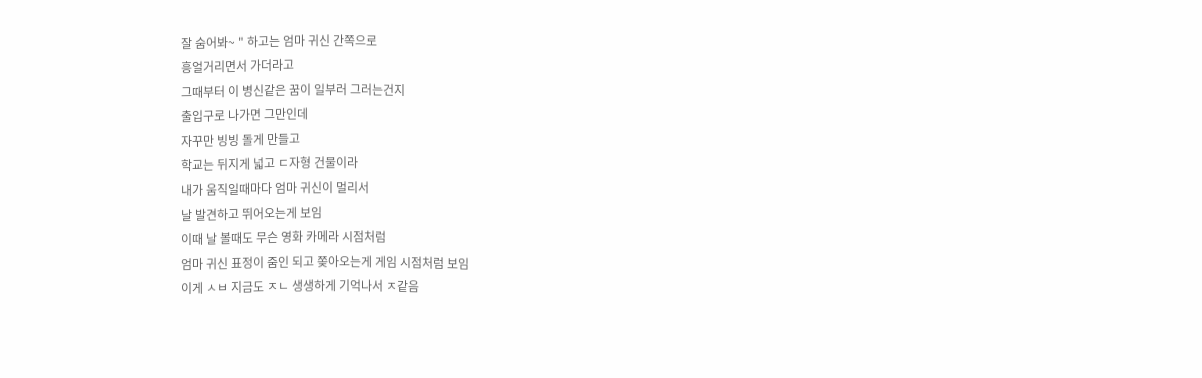잘 숨어봐~ " 하고는 엄마 귀신 간쪽으로
흥얼거리면서 가더라고
그때부터 이 병신같은 꿈이 일부러 그러는건지
출입구로 나가면 그만인데
자꾸만 빙빙 돌게 만들고
학교는 뒤지게 넓고 ㄷ자형 건물이라
내가 움직일때마다 엄마 귀신이 멀리서
날 발견하고 뛰어오는게 보임
이때 날 볼때도 무슨 영화 카메라 시점처럼
엄마 귀신 표정이 줌인 되고 쫒아오는게 게임 시점처럼 보임
이게 ㅅㅂ 지금도 ㅈㄴ 생생하게 기억나서 ㅈ같음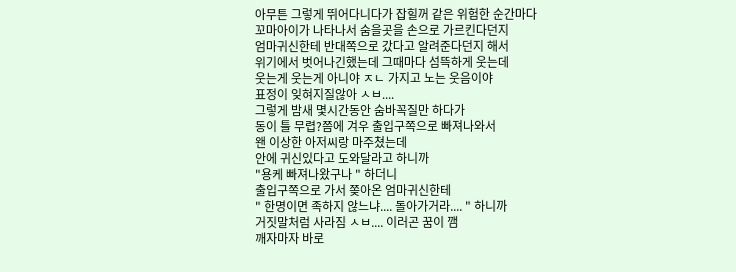아무튼 그렇게 뛰어다니다가 잡힐꺼 같은 위험한 순간마다
꼬마아이가 나타나서 숨을곳을 손으로 가르킨다던지
엄마귀신한테 반대쪽으로 갔다고 알려준다던지 해서
위기에서 벗어나긴했는데 그때마다 섬뜩하게 웃는데
웃는게 웃는게 아니야 ㅈㄴ 가지고 노는 웃음이야
표정이 잊혀지질않아 ㅅㅂ....
그렇게 밤새 몇시간동안 숨바꼭질만 하다가
동이 틀 무렵?쯤에 겨우 출입구쪽으로 빠져나와서
왠 이상한 아저씨랑 마주쳤는데
안에 귀신있다고 도와달라고 하니까
"용케 빠져나왔구나 " 하더니
출입구쪽으로 가서 쫒아온 엄마귀신한테
" 한명이면 족하지 않느냐.... 돌아가거라.... " 하니까
거짓말처럼 사라짐 ㅅㅂ.... 이러곤 꿈이 깸
깨자마자 바로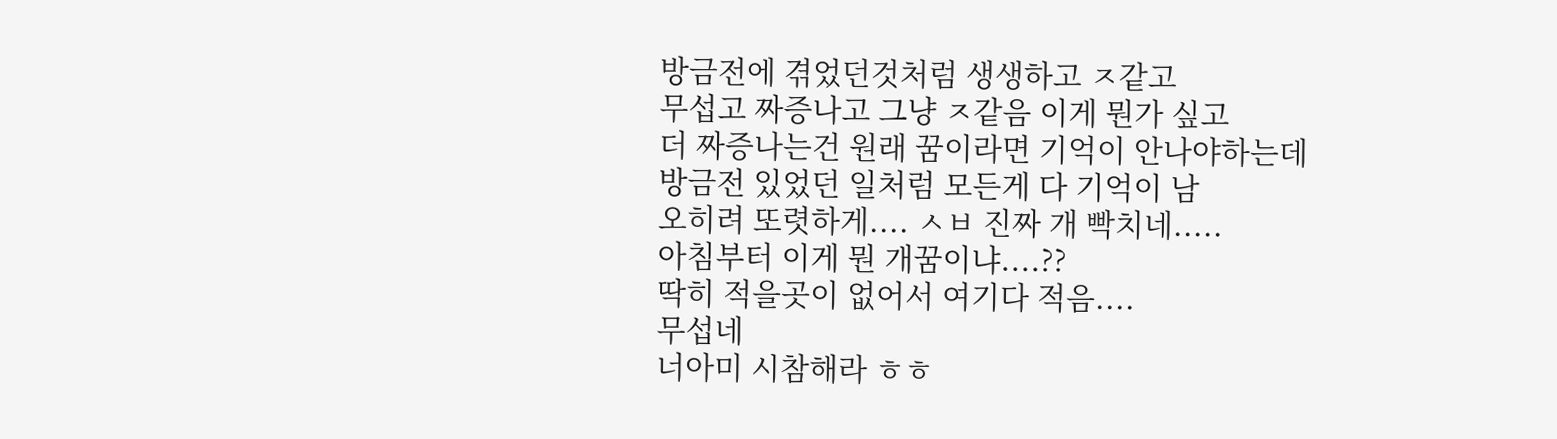방금전에 겪었던것처럼 생생하고 ㅈ같고
무섭고 짜증나고 그냥 ㅈ같음 이게 뭔가 싶고
더 짜증나는건 원래 꿈이라면 기억이 안나야하는데
방금전 있었던 일처럼 모든게 다 기억이 남
오히려 또렷하게.... ㅅㅂ 진짜 개 빡치네.....
아침부터 이게 뭔 개꿈이냐....??
딱히 적을곳이 없어서 여기다 적음....
무섭네
너아미 시참해라 ㅎㅎ